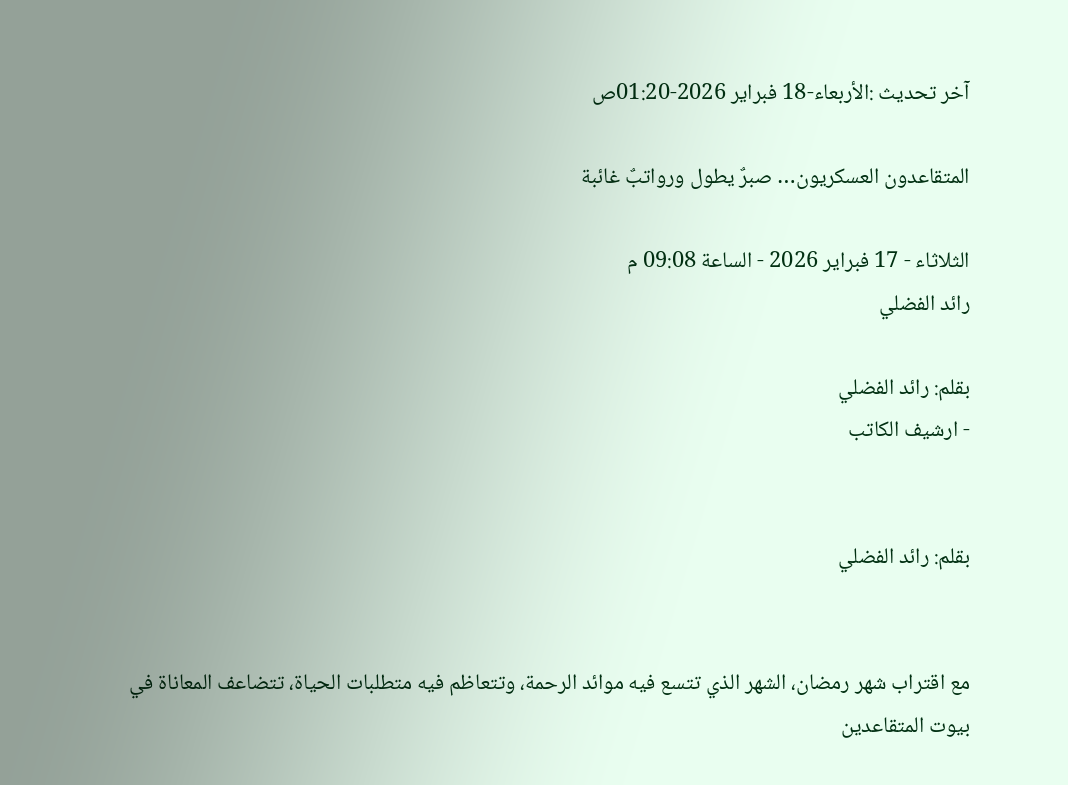آخر تحديث :الأربعاء-18 فبراير 2026-01:20ص

المتقاعدون العسكريون… صبرٌ يطول ورواتبٌ غائبة

الثلاثاء - 17 فبراير 2026 - الساعة 09:08 م
رائد الفضلي

بقلم: رائد الفضلي
- ارشيف الكاتب


بقلم: رائد الفضلي


مع اقتراب شهر رمضان، الشهر الذي تتسع فيه موائد الرحمة، وتتعاظم فيه متطلبات الحياة، تتضاعف المعاناة في بيوت المتقاعدين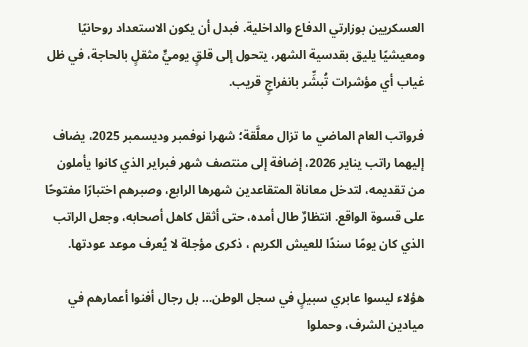العسكريين بوزارتي الدفاع والداخلية. فبدل أن يكون الاستعداد روحانيًا ومعيشيًا يليق بقدسية الشهر، يتحول إلى قلقٍ يوميٍّ مثقلٍ بالحاجة، في ظل غياب أي مؤشرات تُبشِّر بانفراجٍ قريب.

فرواتب العام الماضي ما تزال معلَّقة؛ شهرا نوفمبر وديسمبر 2025، يضاف إليهما راتب يناير 2026، إضافة إلى منتصف شهر فبراير الذي كانوا يأملون من تقديمه، لتدخل معاناة المتقاعدين شهرها الرابع، وصبرهم اختبارًا مفتوحًا على قسوة الواقع. انتظارٌ طال أمده، حتى أثقل كاهل أصحابه، وجعل الراتب الذي كان يومًا سندًا للعيش الكريم ، ذكرى مؤجلة لا يُعرف موعد عودتها.

هؤلاء ليسوا عابري سبيلٍ في سجل الوطن… بل رجال أفنوا أعمارهم في ميادين الشرف، وحملوا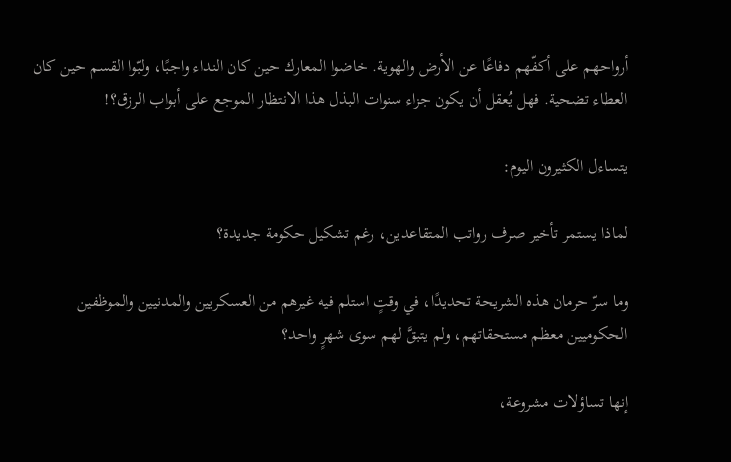أرواحهم على أكفّهم دفاعًا عن الأرض والهوية. خاضوا المعارك حين كان النداء واجبًا، ولبّوا القسم حين كان العطاء تضحية. فهل يُعقل أن يكون جزاء سنوات البذل هذا الانتظار الموجع على أبواب الرزق؟!

يتساءل الكثيرون اليوم:

لماذا يستمر تأخير صرف رواتب المتقاعدين، رغم تشكيل حكومة جديدة؟

وما سرّ حرمان هذه الشريحة تحديدًا، في وقتٍ استلم فيه غيرهم من العسكريين والمدنيين والموظفين الحكوميين معظم مستحقاتهم، ولم يتبقَّ لهم سوى شهرٍ واحد؟

إنها تساؤلات مشروعة،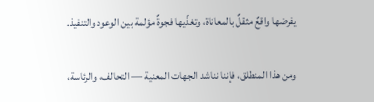يفرضها واقعٌ مثقلٌ بالمعاناة، وتغذّيها فجوةٌ مؤلمة بين الوعود والتنفيذ.

ومن هذا المنطلق، فإننا نناشد الجهات المعنية — التحالف، والرئاسة،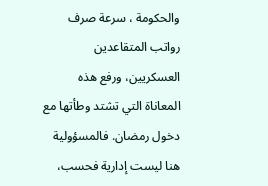والحكومة ، سرعة صرف رواتب المتقاعدين العسكريين، ورفع هذه المعاناة التي تشتد وطأتها مع دخول رمضان. فالمسؤولية هنا ليست إدارية فحسب،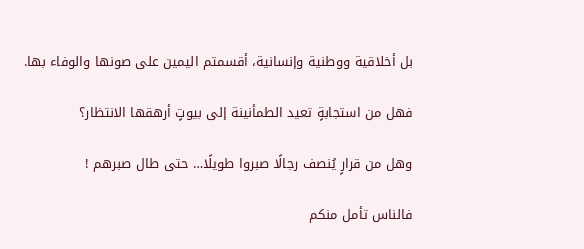بل أخلاقية ووطنية وإنسانية، أقسمتم اليمين على صونها والوفاء بها.

فهل من استجابةٍ تعيد الطمأنينة إلى بيوتٍ أرهقها الانتظار؟

وهل من قرارٍ يُنصف رجالًا صبروا طويلًا… حتى طال صبرهم !

فالناس تأمل منكم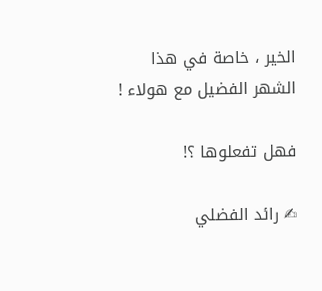الخير ، خاصة في هذا الشهر الفضيل مع هولاء !

فهل تفعلوها ؟!

✍ رائد الفضلي